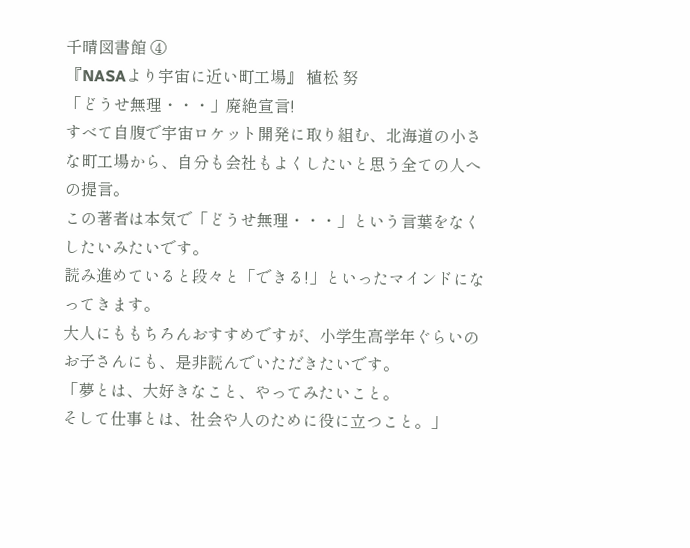千晴図書館 ④
『NASAより宇宙に近い町工場』 植松 努
「どうせ無理・・・」廃絶宣言!
すべて自腹で宇宙ロケット開発に取り組む、北海道の小さな町工場から、自分も会社もよくしたいと思う全ての人への提言。
この著者は本気で「どうせ無理・・・」という言葉をなくしたいみたいです。
読み進めていると段々と「できる!」といったマインドになってきます。
大人にももちろんおすすめですが、小学生高学年ぐらいのお子さんにも、是非読んでいただきたいです。
「夢とは、大好きなこと、やってみたいこと。
そして仕事とは、社会や人のために役に立つこと。」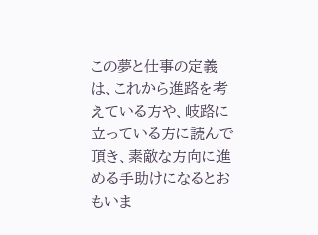この夢と仕事の定義は、これから進路を考えている方や、岐路に立っている方に読んで頂き、素敵な方向に進める手助けになるとおもいま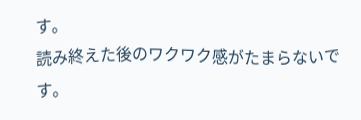す。
読み終えた後のワクワク感がたまらないです。